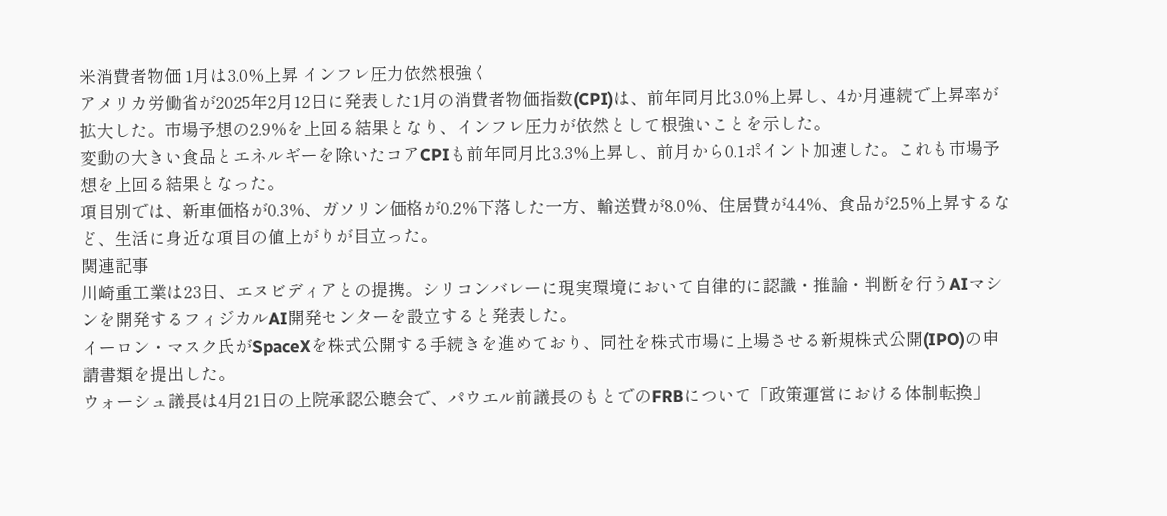米消費者物価 1月は3.0%上昇 インフレ圧力依然根強く
アメリカ労働省が2025年2月12日に発表した1月の消費者物価指数(CPI)は、前年同月比3.0%上昇し、4か月連続で上昇率が拡大した。市場予想の2.9%を上回る結果となり、インフレ圧力が依然として根強いことを示した。
変動の大きい食品とエネルギーを除いたコアCPIも前年同月比3.3%上昇し、前月から0.1ポイント加速した。これも市場予想を上回る結果となった。
項目別では、新車価格が0.3%、ガソリン価格が0.2%下落した一方、輸送費が8.0%、住居費が4.4%、食品が2.5%上昇するなど、生活に身近な項目の値上がりが目立った。
関連記事
川崎重工業は23日、エヌビディアとの提携。シリコンバレーに現実環境において自律的に認識・推論・判断を行うAIマシンを開発するフィジカルAI開発センターを設立すると発表した。
イーロン・マスク氏がSpaceXを株式公開する手続きを進めており、同社を株式市場に上場させる新規株式公開(IPO)の申請書類を提出した。
ウォーシュ議長は4月21日の上院承認公聴会で、パウエル前議長のもとでのFRBについて「政策運営における体制転換」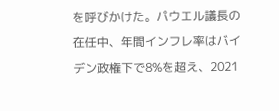を呼びかけた。パウエル議長の在任中、年間インフレ率はバイデン政権下で8%を超え、2021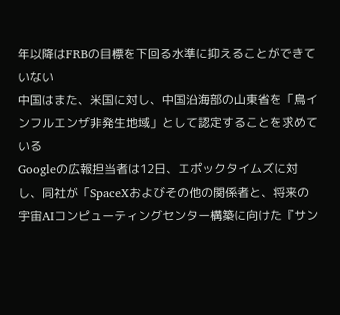年以降はFRBの目標を下回る水準に抑えることができていない
中国はまた、米国に対し、中国沿海部の山東省を「鳥インフルエンザ非発生地域」として認定することを求めている
Googleの広報担当者は12日、エポックタイムズに対し、同社が「SpaceXおよびその他の関係者と、将来の宇宙AIコンピューティングセンター構築に向けた『サン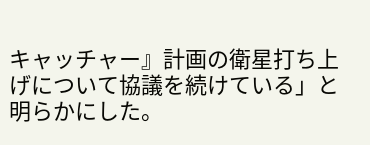キャッチャー』計画の衛星打ち上げについて協議を続けている」と明らかにした。